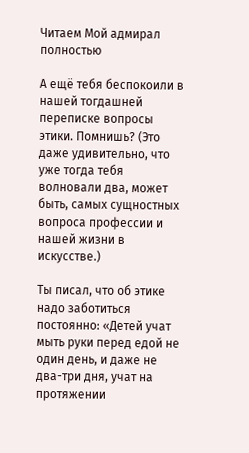Читаем Мой адмирал полностью

А ещё тебя беспокоили в нашей тогдашней переписке вопросы этики. Помнишь? (Это даже удивительно, что уже тогда тебя волновали два, может быть, самых сущностных вопроса профессии и нашей жизни в искусстве.)

Ты писал, что об этике надо заботиться постоянно: «Детей учат мыть руки перед едой не один день, и даже не два-три дня, учат на протяжении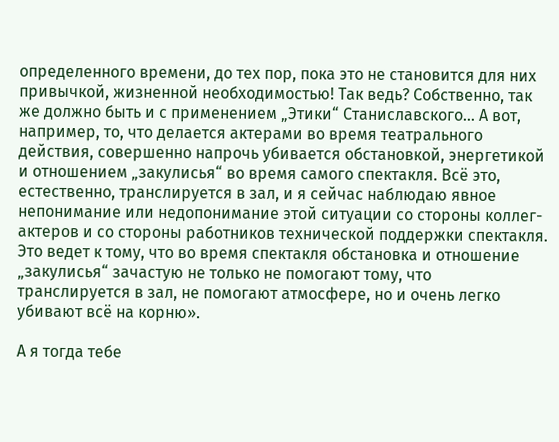определенного времени, до тех пор, пока это не становится для них привычкой, жизненной необходимостью! Так ведь? Собственно, так же должно быть и с применением „Этики“ Станиславского… А вот, например, то, что делается актерами во время театрального действия, совершенно напрочь убивается обстановкой, энергетикой и отношением „закулисья“ во время самого спектакля. Всё это, естественно, транслируется в зал, и я сейчас наблюдаю явное непонимание или недопонимание этой ситуации со стороны коллег-актеров и со стороны работников технической поддержки спектакля. Это ведет к тому, что во время спектакля обстановка и отношение „закулисья“ зачастую не только не помогают тому, что транслируется в зал, не помогают атмосфере, но и очень легко убивают всё на корню».

А я тогда тебе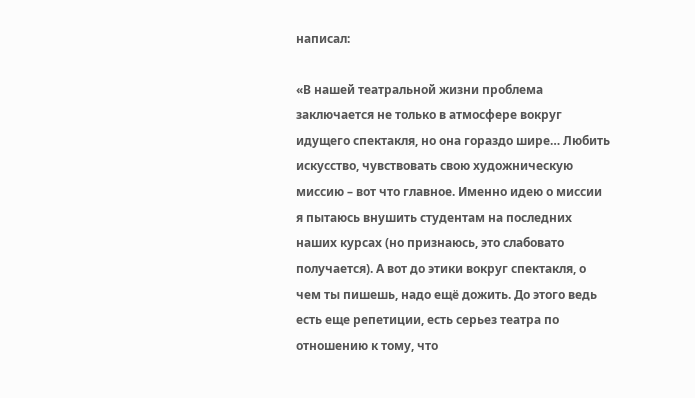написал:

«В нашей театральной жизни проблема заключается не только в атмосфере вокруг идущего спектакля, но она гораздо шире… Любить искусство, чувствовать свою художническую миссию – вот что главное. Именно идею о миссии я пытаюсь внушить студентам на последних наших курсах (но признаюсь, это слабовато получается). А вот до этики вокруг спектакля, о чем ты пишешь, надо ещё дожить. До этого ведь есть еще репетиции, есть серьез театра по отношению к тому, что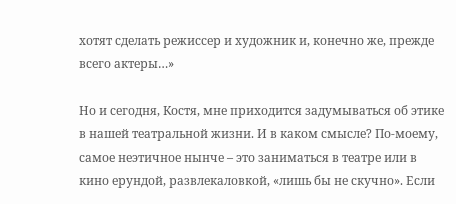хотят сделать режиссер и художник и, конечно же, прежде всего актеры…»

Но и сегодня, Костя, мне приходится задумываться об этике в нашей театральной жизни. И в каком смысле? По-моему, самое неэтичное нынче – это заниматься в театре или в кино ерундой, развлекаловкой, «лишь бы не скучно». Если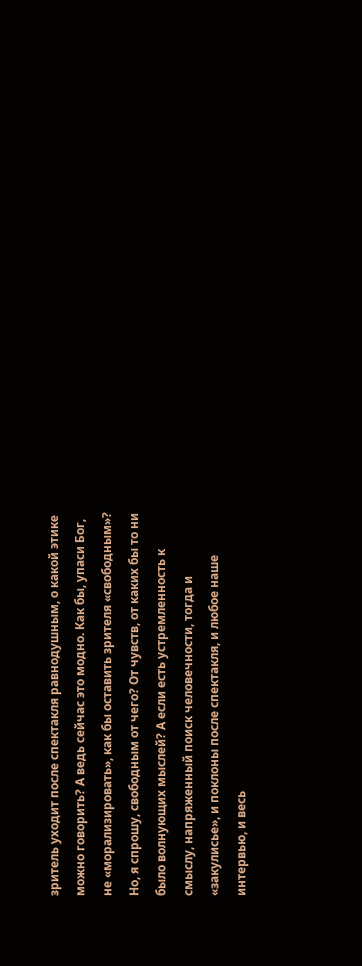зритель уходит после спектакля равнодушным, о какой этике можно говорить? А ведь сейчас это модно. Как бы, упаси Бог, не «морализировать», как бы оставить зрителя «свободным»? Но, я спрошу, свободным от чего? От чувств, от каких бы то ни было волнующих мыслей? А если есть устремленность к смыслу, напряженный поиск человечности, тогда и «закулисье», и поклоны после спектакля, и любое наше интервью, и весь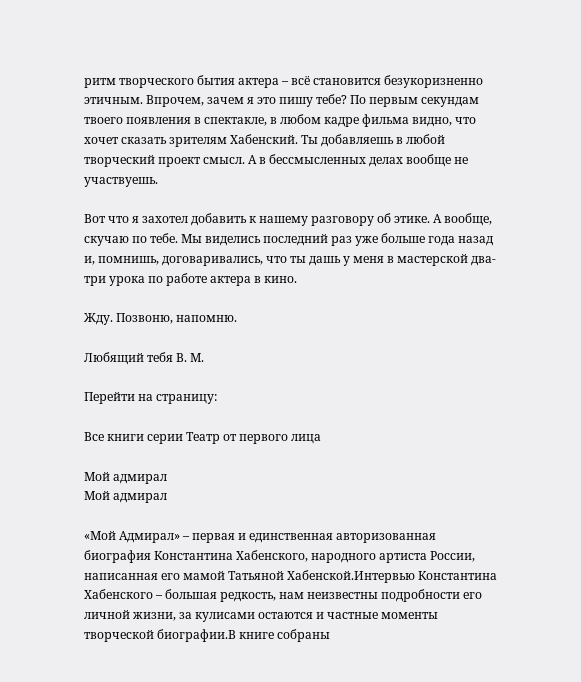ритм творческого бытия актера – всё становится безукоризненно этичным. Впрочем, зачем я это пишу тебе? По первым секундам твоего появления в спектакле, в любом кадре фильма видно, что хочет сказать зрителям Хабенский. Ты добавляешь в любой творческий проект смысл. А в бессмысленных делах вообще не участвуешь.

Вот что я захотел добавить к нашему разговору об этике. А вообще, скучаю по тебе. Мы виделись последний раз уже больше года назад и, помнишь, договаривались, что ты дашь у меня в мастерской два-три урока по работе актера в кино.

Жду. Позвоню, напомню.

Любящий тебя В. М.

Перейти на страницу:

Все книги серии Театр от первого лица

Мой адмирал
Мой адмирал

«Мой Адмирал» – первая и единственная авторизованная биография Константина Хабенского, народного артиста России, написанная его мамой Татьяной Хабенской.Интервью Константина Хабенского – большая редкость, нам неизвестны подробности его личной жизни, за кулисами остаются и частные моменты творческой биографии.В книге собраны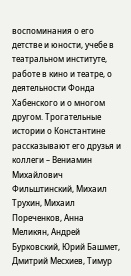воспоминания о его детстве и юности, учебе в театральном институте, работе в кино и театре, о деятельности Фонда Хабенского и о многом другом. Трогательные истории о Константине рассказывают его друзья и коллеги – Вениамин Михайлович Фильштинский, Михаил Трухин, Михаил Пореченков, Анна Меликян, Андрей Бурковский, Юрий Башмет, Дмитрий Месхиев, Тимур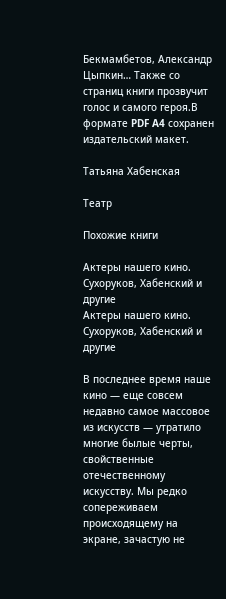Бекмамбетов, Александр Цыпкин… Также со страниц книги прозвучит голос и самого героя.В формате PDF A4 сохранен издательский макет.

Татьяна Хабенская

Театр

Похожие книги

Актеры нашего кино. Сухоруков, Хабенский и другие
Актеры нашего кино. Сухоруков, Хабенский и другие

В последнее время наше кино — еще совсем недавно самое массовое из искусств — утратило многие былые черты, свойственные отечественному искусству. Мы редко сопереживаем происходящему на экране, зачастую не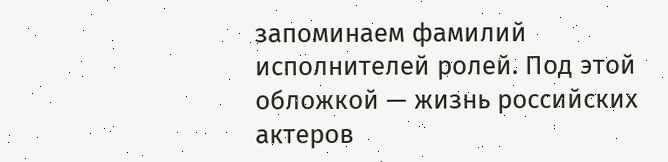запоминаем фамилий исполнителей ролей. Под этой обложкой — жизнь российских актеров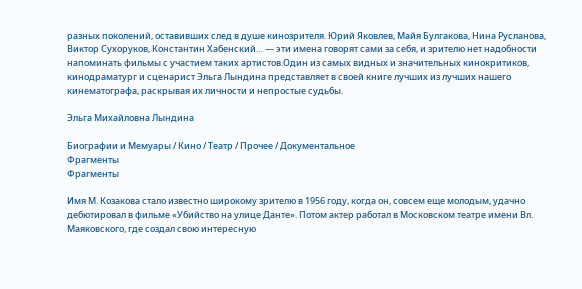разных поколений, оставивших след в душе кинозрителя. Юрий Яковлев, Майя Булгакова, Нина Русланова, Виктор Сухоруков, Константин Хабенский… — эти имена говорят сами за себя, и зрителю нет надобности напоминать фильмы с участием таких артистов.Один из самых видных и значительных кинокритиков, кинодраматург и сценарист Эльга Лындина представляет в своей книге лучших из лучших нашего кинематографа, раскрывая их личности и непростые судьбы.

Эльга Михайловна Лындина

Биографии и Мемуары / Кино / Театр / Прочее / Документальное
Фрагменты
Фрагменты

Имя М. Козакова стало известно широкому зрителю в 1956 году, когда он, совсем еще молодым, удачно дебютировал в фильме «Убийство на улице Данте». Потом актер работал в Московском театре имени Вл. Маяковского, где создал свою интересную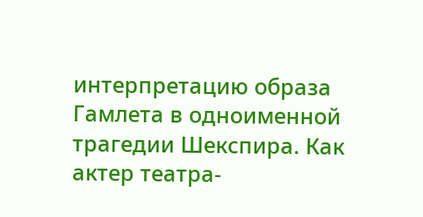интерпретацию образа Гамлета в одноименной трагедии Шекспира. Как актер театра-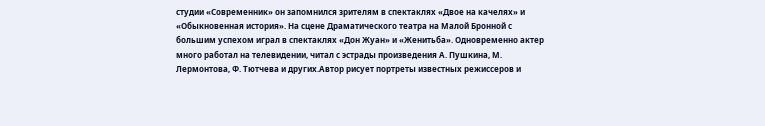студии «Современник» он запомнился зрителям в спектаклях «Двое на качелях» и «Обыкновенная история». На сцене Драматического театра на Малой Бронной с большим успехом играл в спектаклях «Дон Жуан» и «Женитьба». Одновременно актер много работал на телевидении, читал с эстрады произведения А. Пушкина, М. Лермонтова, Ф. Тютчева и других.Автор рисует портреты известных режиссеров и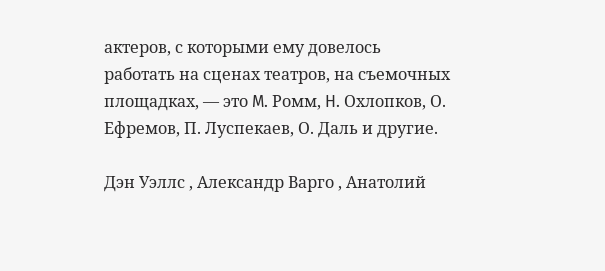актеров, с которыми ему довелось работать на сценах театров, на съемочных площадках, — это M. Ромм, H. Охлопков, О. Ефремов, П. Луспекаев, О. Даль и другие.

Дэн Уэллс , Александр Варго , Анатолий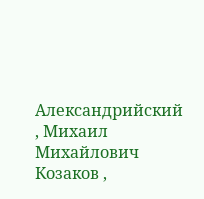Александрийский , Михаил Михайлович Козаков ,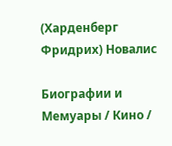(Харденберг Фридрих) Новалис

Биографии и Мемуары / Кино /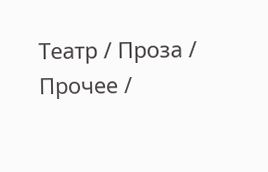Театр / Проза / Прочее /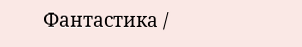Фантастика /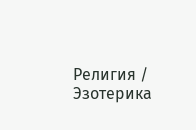Религия / Эзотерика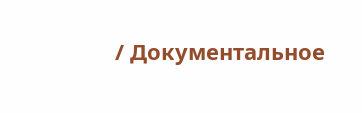/ Документальное